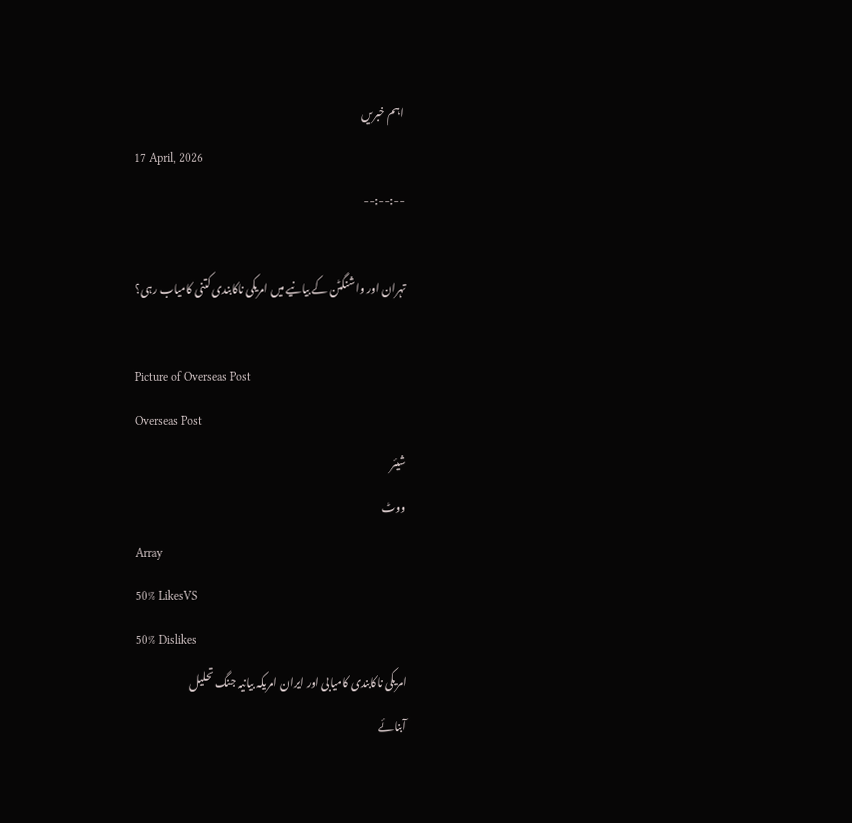اہم خبریں
17 April, 2026
--:--:--

تہران اور واشنگٹن کے بیانیے میں امریکی ناکابندی کتنی کامیاب رہی؟

Picture of Overseas Post
Overseas Post
شیئر
ووٹ
Array
50% LikesVS
50% Dislikes
امریکی ناکابندی کامیابی اور ایران امریکہ بیانیہ جنگ تحلیل
آبنائے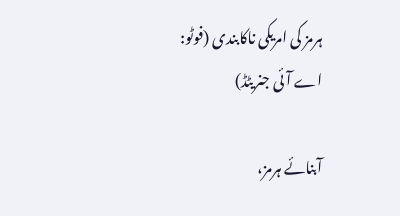ہرمز کی امریکی ناکابندی (فوٹو: اے آئی جنریٹڈ)

آبنائے ہرمز،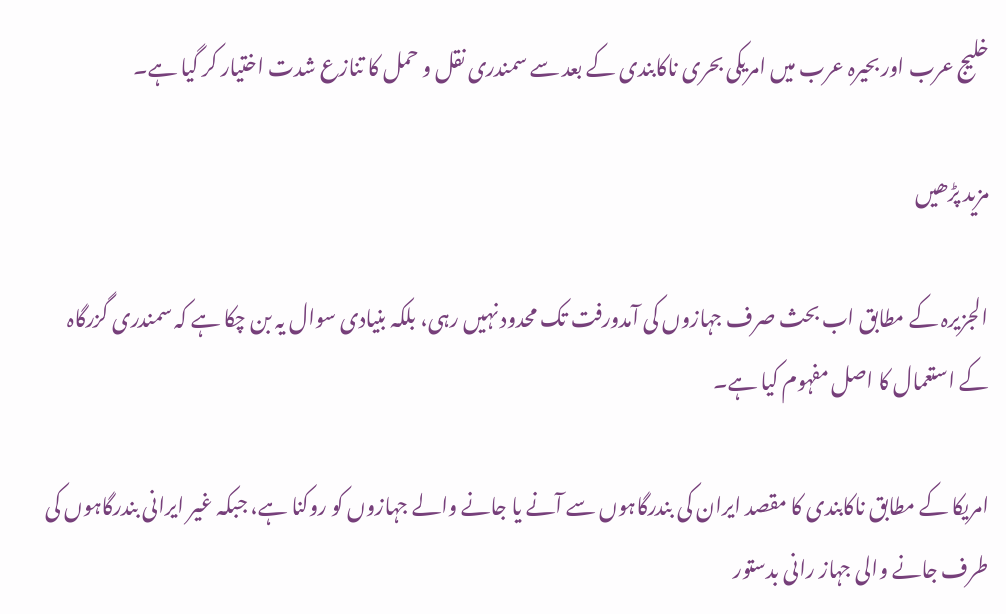خلیج عرب اور بحیرہ عرب میں امریکی بحری ناکابندی کے بعد سے سمندری نقل و حمل کا تنازع شدت اختیار کر گیا ہے۔

مزید پڑھیں

الجزیرہ کے مطابق اب بحث صرف جہازوں کی آمدورفت تک محدود نہیں رہی، بلکہ بنیادی سوال یہ بن چکا ہے کہ سمندری گزرگاہ  کے استعمال کا اصل مفہوم کیا ہے۔

امریکا کے مطابق ناکابندی کا مقصد ایران کی بندرگاہوں سے آنے یا جانے والے جہازوں کو روکنا ہے، جبکہ غیر ایرانی بندرگاہوں کی طرف جانے والی جہاز رانی بدستور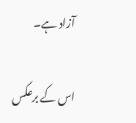آزاد ہے۔

اس کے برعکس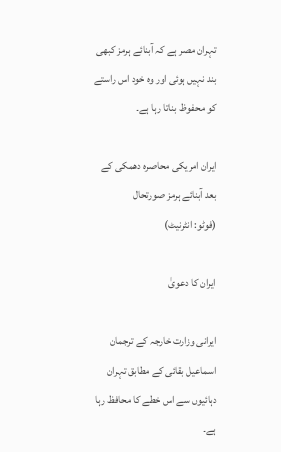تہران مصر ہے کہ آبنائے ہرمز کبھی بند نہیں ہوئی اور وہ خود اس راستے کو محفوظ بناتا رہا ہے۔

ایران امریکی محاصرہ دھمکی کے بعد آبنائے ہرمز صورتحال
(فوٹو: انٹرنیٹ)

ایران کا دعویٰ

ایرانی وزارت خارجہ کے ترجمان اسماعیل بقائی کے مطابق تہران دہائیوں سے اس خطے کا محافظ رہا ہے۔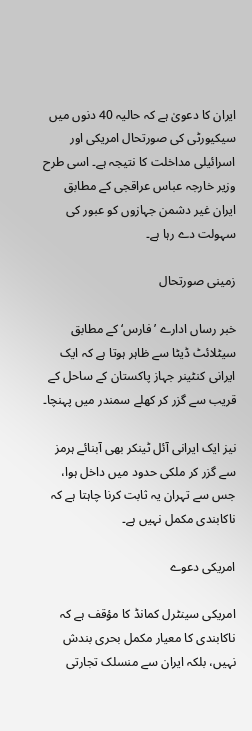ایران کا دعویٰ ہے کہ حالیہ 40 دنوں میں سیکیورٹی کی صورتحال امریکی اور اسرائیلی مداخلت کا نتیجہ ہے۔ اسی طرح وزیر خارجہ عباس عراقجی کے مطابق ایران غیر دشمن جہازوں کو عبور کی سہولت دے رہا ہے۔

زمینی صورتحال

خبر رساں ادارے ’فارس‘ کے مطابق سیٹلائٹ ڈیٹا سے ظاہر ہوتا ہے کہ ایک ایرانی کنٹینر جہاز پاکستان کے ساحل کے قریب سے گزر کر کھلے سمندر میں پہنچا۔

نیز ایک ایرانی آئل ٹینکر بھی آبنائے ہرمز سے گزر کر ملکی حدود میں داخل ہوا، جس سے تہران یہ ثابت کرنا چاہتا ہے کہ ناکابندی مکمل نہیں ہے۔

امریکی دعوے

امریکی سینٹرل کمانڈ کا مؤقف ہے کہ ناکابندی کا معیار مکمل بحری بندش نہیں، بلکہ ایران سے منسلک تجارتی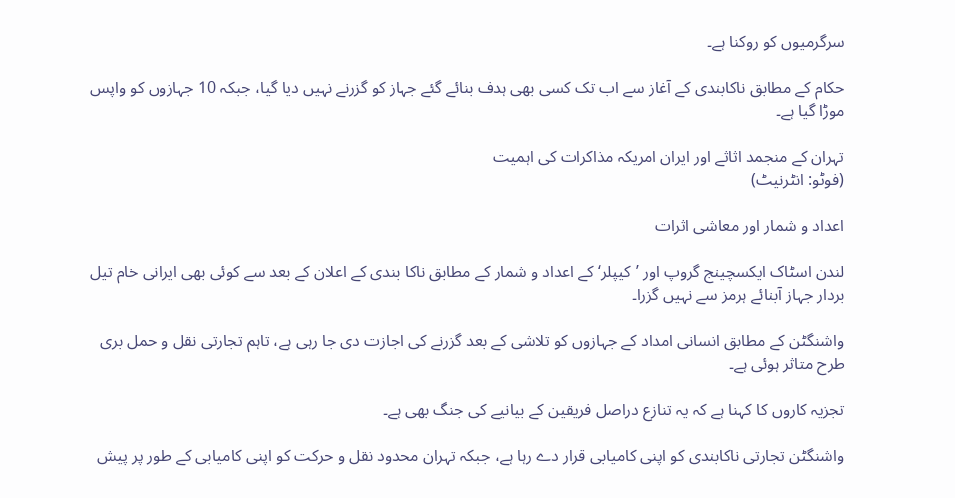سرگرمیوں کو روکنا ہے۔

حکام کے مطابق ناکابندی کے آغاز سے اب تک کسی بھی ہدف بنائے گئے جہاز کو گزرنے نہیں دیا گیا، جبکہ 10 جہازوں کو واپس موڑا گیا ہے۔

تہران کے منجمد اثاثے اور ایران امریکہ مذاکرات کی اہمیت
(فوٹو: انٹرنیٹ)

اعداد و شمار اور معاشی اثرات

لندن اسٹاک ایکسچینج گروپ اور ’کیپلر‘ کے اعداد و شمار کے مطابق ناکا بندی کے اعلان کے بعد سے کوئی بھی ایرانی خام تیل بردار جہاز آبنائے ہرمز سے نہیں گزرا۔

واشنگٹن کے مطابق انسانی امداد کے جہازوں کو تلاشی کے بعد گزرنے کی اجازت دی جا رہی ہے، تاہم تجارتی نقل و حمل بری طرح متاثر ہوئی ہے۔

تجزیہ کاروں کا کہنا ہے کہ یہ تنازع دراصل فریقین کے بیانیے کی جنگ بھی ہے۔

واشنگٹن تجارتی ناکابندی کو اپنی کامیابی قرار دے رہا ہے، جبکہ تہران محدود نقل و حرکت کو اپنی کامیابی کے طور پر پیش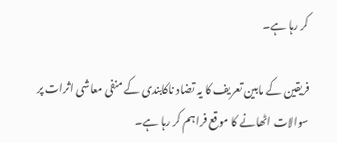کر رہا ہے۔

فریقین کے مابین تعریف کا یہ تضاد ناکابندی کے منفی معاشی اثرات پر سوالات اٹھانے کا موقع فراہم کر رہا ہے۔